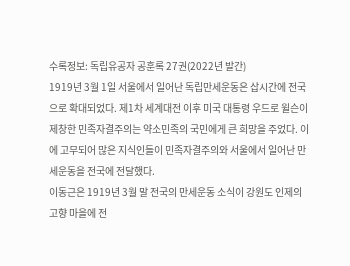수록정보: 독립유공자 공훈록 27권(2022년 발간)
1919년 3월 1일 서울에서 일어난 독립만세운동은 삽시간에 전국으로 확대되었다. 제1차 세계대전 이후 미국 대통령 우드로 윌슨이 제창한 민족자결주의는 약소민족의 국민에게 큰 희망을 주었다. 이에 고무되어 많은 지식인들이 민족자결주의와 서울에서 일어난 만세운동을 전국에 전달했다.
이동근은 1919년 3월 말 전국의 만세운동 소식이 강원도 인제의 고향 마을에 전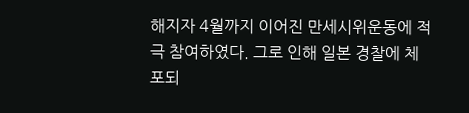해지자 4월까지 이어진 만세시위운동에 적극 참여하였다. 그로 인해 일본 경찰에 체포되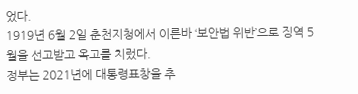었다.
1919년 6월 2일 춘천지청에서 이른바 ‘보안법 위반’으로 징역 5월을 선고받고 옥고를 치렀다.
정부는 2021년에 대통령표창을 추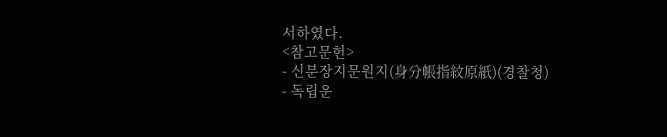서하였다.
<참고문헌>
- 신분장지문원지(身分帳指紋原紙)(경찰청)
- 독립운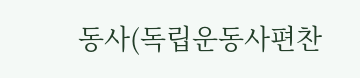동사(독립운동사편찬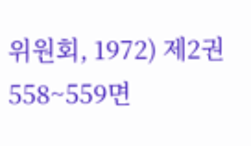위원회, 1972) 제2권 558~559면